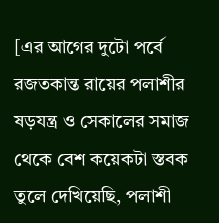[এর আগের দুটো পর্বে রজতকান্ত রায়ের পলাশীর ষড়যন্ত্র ও সেকালের সমাজ থেকে বেশ কয়েকটা স্তবক তুলে দেখিয়েছি, পলাশী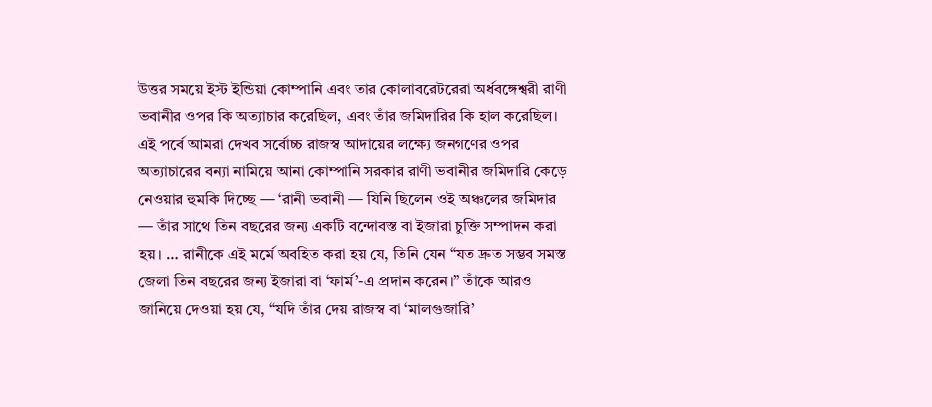উত্তর সময়ে ইস্ট ইন্ডিয়া কোম্পানি এবং তার কোলাবরেটরেরা অর্ধবঙ্গেশ্বরী রাণী ভবানীর ওপর কি অত্যাচার করেছিল, এবং তাঁর জমিদারির কি হাল করেছিল। এই পর্বে আমরা দেখব সর্বোচ্চ রাজস্ব আদায়ের লক্ষ্যে জনগণের ওপর অত্যাচারের বন্যা নামিয়ে আনা কোম্পানি সরকার রাণী ভবানীর জমিদারি কেড়ে নেওয়ার হুমকি দিচ্ছে — ‘রানী ভবানী — যিনি ছিলেন ওই অঞ্চলের জমিদার — তাঁর সাথে তিন বছরের জন্য একটি বন্দোবস্ত বা ইজারা চুক্তি সম্পাদন করা হয়। … রানীকে এই মর্মে অবহিত করা হয় যে, তিনি যেন “যত দ্রুত সম্ভব সমস্ত জেলা তিন বছরের জন্য ইজারা বা ‘ফার্ম’-এ প্রদান করেন।” তাঁকে আরও জানিয়ে দেওয়া হয় যে, “যদি তাঁর দেয় রাজস্ব বা ‘মালগুজারি’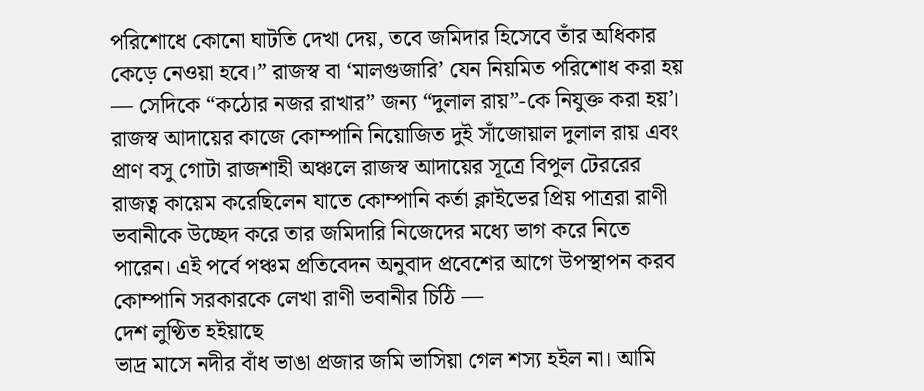পরিশোধে কোনো ঘাটতি দেখা দেয়, তবে জমিদার হিসেবে তাঁর অধিকার কেড়ে নেওয়া হবে।” রাজস্ব বা ‘মালগুজারি’ যেন নিয়মিত পরিশোধ করা হয় — সেদিকে “কঠোর নজর রাখার” জন্য “দুলাল রায়”-কে নিযুক্ত করা হয়’। রাজস্ব আদায়ের কাজে কোম্পানি নিয়োজিত দুই সাঁজোয়াল দুলাল রায় এবং প্রাণ বসু গোটা রাজশাহী অঞ্চলে রাজস্ব আদায়ের সূত্রে বিপুল টেররের রাজত্ব কায়েম করেছিলেন যাতে কোম্পানি কর্তা ক্লাইভের প্রিয় পাত্ররা রাণী ভবানীকে উচ্ছেদ করে তার জমিদারি নিজেদের মধ্যে ভাগ করে নিতে পারেন। এই পর্বে পঞ্চম প্রতিবেদন অনুবাদ প্রবেশের আগে উপস্থাপন করব কোম্পানি সরকারকে লেখা রাণী ভবানীর চিঠি —
দেশ লুণ্ঠিত হইয়াছে
ভাদ্র মাসে নদীর বাঁধ ভাঙা প্রজার জমি ভাসিয়া গেল শস্য হইল না। আমি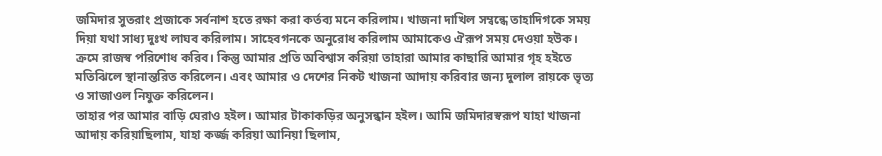জমিদার সুতরাং প্রজাকে সর্বনাশ হতে রক্ষা করা কর্তব্য মনে করিলাম। খাজনা দাখিল সম্বন্ধে তাহাদিগকে সময় দিয়া যথা সাধ্য দুঃখ লাঘব করিলাম। সাহেবগনকে অনুরোধ করিলাম আমাকেও ঐরূপ সময় দেওয়া হউক। ক্রমে রাজস্ব পরিশোধ করিব। কিন্তু আমার প্রতি অবিশ্বাস করিয়া তাহারা আমার কাছারি আমার গৃহ হইতে মতিঝিলে স্থানান্তরিত করিলেন। এবং আমার ও দেশের নিকট খাজনা আদায় করিবার জন্য দুলাল রায়কে ভৃত্য ও সাজাওল নিযুক্ত করিলেন।
তাহার পর আমার বাড়ি ঘেরাও হইল। আমার টাকাকড়ির অনুসন্ধান হইল। আমি জমিদারস্বরূপ যাহা খাজনা আদায় করিয়াছিলাম, যাহা কর্জ্জ করিয়া আনিয়া ছিলাম,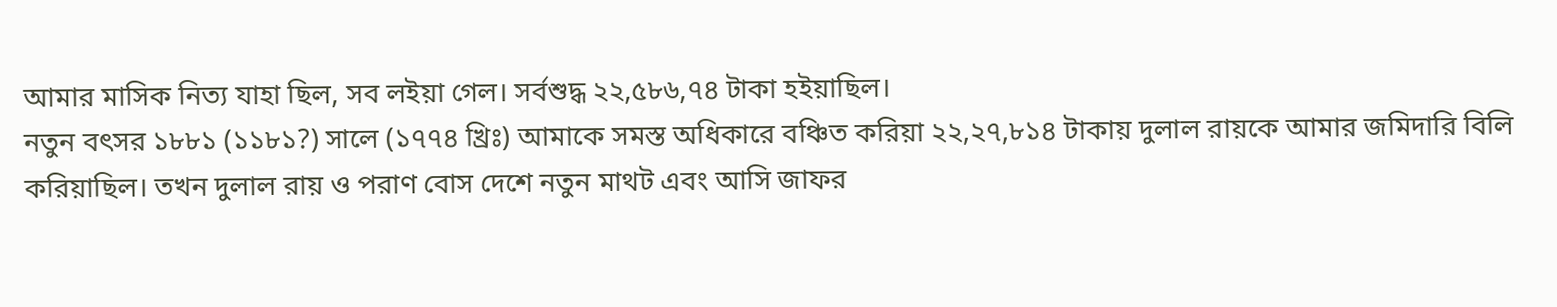আমার মাসিক নিত্য যাহা ছিল, সব লইয়া গেল। সর্বশুদ্ধ ২২,৫৮৬,৭৪ টাকা হইয়াছিল।
নতুন বৎসর ১৮৮১ (১১৮১?) সালে (১৭৭৪ খ্রিঃ) আমাকে সমস্ত অধিকারে বঞ্চিত করিয়া ২২,২৭,৮১৪ টাকায় দুলাল রায়কে আমার জমিদারি বিলি করিয়াছিল। তখন দুলাল রায় ও পরাণ বোস দেশে নতুন মাথট এবং আসি জাফর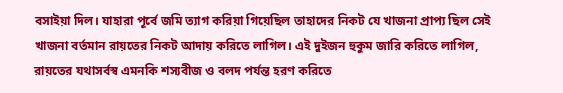বসাইয়া দিল। যাহারা পূর্বে জমি ত্যাগ করিয়া গিয়েছিল তাহাদের নিকট যে খাজনা প্রাপ্য ছিল সেই খাজনা বর্তমান রায়তের নিকট আদায় করিতে লাগিল। এই দুইজন হুকুম জারি করিতে লাগিল, রায়তের যথাসর্বস্ব এমনকি শস্যবীজ ও বলদ পর্যন্ত হরণ করিতে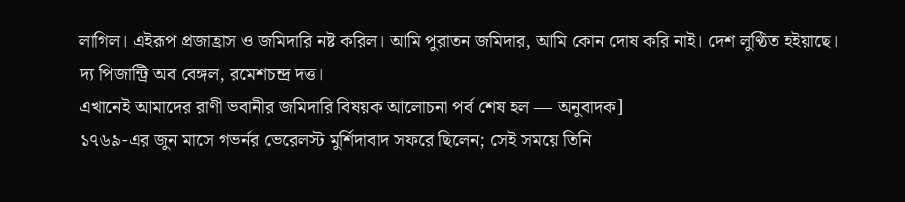লাগিল। এইরূপ প্রজাহ্রাস ও জমিদারি নষ্ট করিল। আমি পুরাতন জমিদার, আমি কোন দোষ করি নাই। দেশ লুণ্ঠিত হইয়াছে।
দ্য পিজান্ট্রি অব বেঙ্গল, রমেশচন্দ্র দত্ত।
এখানেই আমাদের রাণী ভবানীর জমিদারি বিষয়ক আলোচনা পর্ব শেষ হল — অনুবাদক]
১৭৬৯-এর জুন মাসে গভর্নর ভেরেলস্ট মুর্শিদাবাদ সফরে ছিলেন; সেই সময়ে তিনি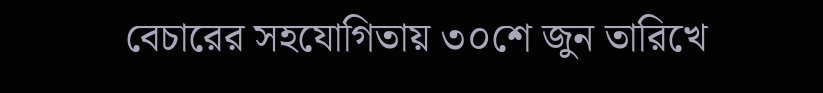বেচারের সহযোগিতায় ৩০শে জুন তারিখে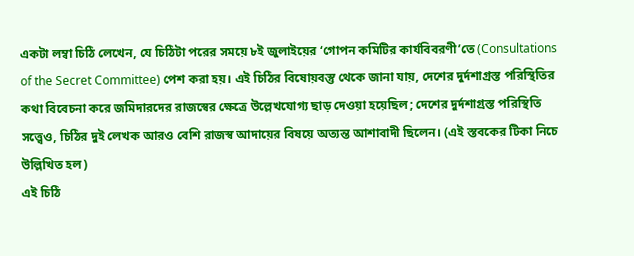একটা লম্বা চিঠি লেখেন, যে চিঠিটা পরের সময়ে ৮ই জুলাইয়ের ‘গোপন কমিটির কার্যবিবরণী’তে (Consultations of the Secret Committee) পেশ করা হয়। এই চিঠির বিষোয়বস্তু থেকে জানা যায়, দেশের দুর্দশাগ্রস্ত পরিস্থিতির কথা বিবেচনা করে জমিদারদের রাজস্বের ক্ষেত্রে উল্লেখযোগ্য ছাড় দেওয়া হয়েছিল; দেশের দুর্দশাগ্রস্ত পরিস্থিতি সত্ত্বেও, চিঠির দুই লেখক আরও বেশি রাজস্ব আদায়ের বিষয়ে অত্যন্ত আশাবাদী ছিলেন। (এই স্তবকের টিকা নিচে উল্লিখিত হল)
এই চিঠি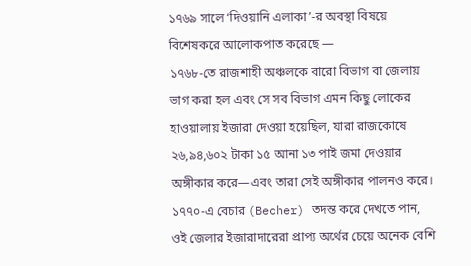১৭৬৯ সালে ‘দিওয়ানি এলাকা’-র অবস্থা বিষয়ে বিশেষকরে আলোকপাত করেছে —
১৭৬৮-তে রাজশাহী অঞ্চলকে বারো বিভাগ বা জেলায় ভাগ করা হল এবং সে সব বিভাগ এমন কিছু লোকের হাওয়ালায় ইজারা দেওয়া হয়েছিল, যারা রাজকোষে ২৬,৯৪,৬০২ টাকা ১৫ আনা ১৩ পাই জমা দেওয়ার অঙ্গীকার করে—এবং তারা সেই অঙ্গীকার পালনও করে। ১৭৭০-এ বেচার (Becher) তদন্ত করে দেখতে পান, ওই জেলার ইজারাদারেরা প্রাপ্য অর্থের চেয়ে অনেক বেশি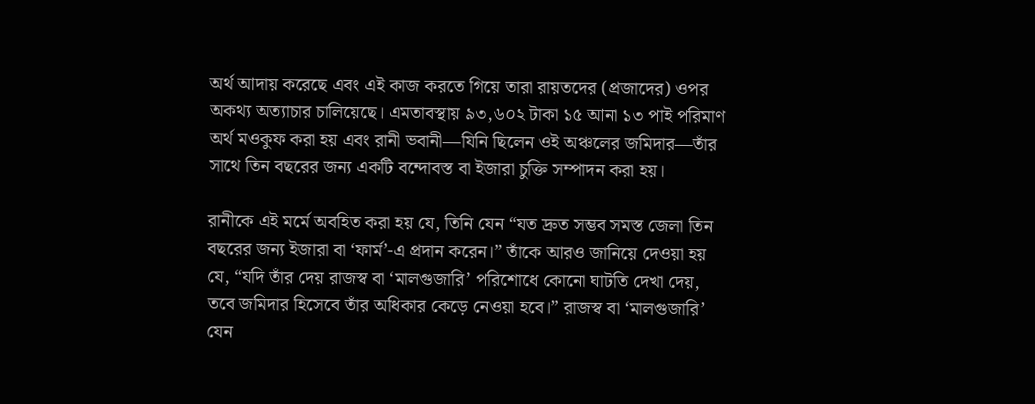অর্থ আদায় করেছে এবং এই কাজ করতে গিয়ে তারা রায়তদের (প্রজাদের) ওপর অকথ্য অত্যাচার চালিয়েছে। এমতাবস্থায় ৯৩,৬০২ টাকা ১৫ আনা ১৩ পাই পরিমাণ অর্থ মওকুফ করা হয় এবং রানী ভবানী—যিনি ছিলেন ওই অঞ্চলের জমিদার—তাঁর সাথে তিন বছরের জন্য একটি বন্দোবস্ত বা ইজারা চুক্তি সম্পাদন করা হয়।

রানীকে এই মর্মে অবহিত করা হয় যে, তিনি যেন “যত দ্রুত সম্ভব সমস্ত জেলা তিন বছরের জন্য ইজারা বা ‘ফার্ম’-এ প্রদান করেন।” তাঁকে আরও জানিয়ে দেওয়া হয় যে, “যদি তাঁর দেয় রাজস্ব বা ‘মালগুজারি’ পরিশোধে কোনো ঘাটতি দেখা দেয়, তবে জমিদার হিসেবে তাঁর অধিকার কেড়ে নেওয়া হবে।” রাজস্ব বা ‘মালগুজারি’ যেন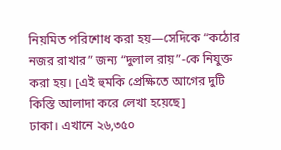নিয়মিত পরিশোধ করা হয়—সেদিকে “কঠোর নজর রাখার” জন্য “দুলাল রায়”-কে নিযুক্ত করা হয়। [এই হুমকি প্রেক্ষিতে আগের দুটি কিস্তি আলাদা করে লেখা হয়েছে]
ঢাকা। এখানে ২৬,৩৫০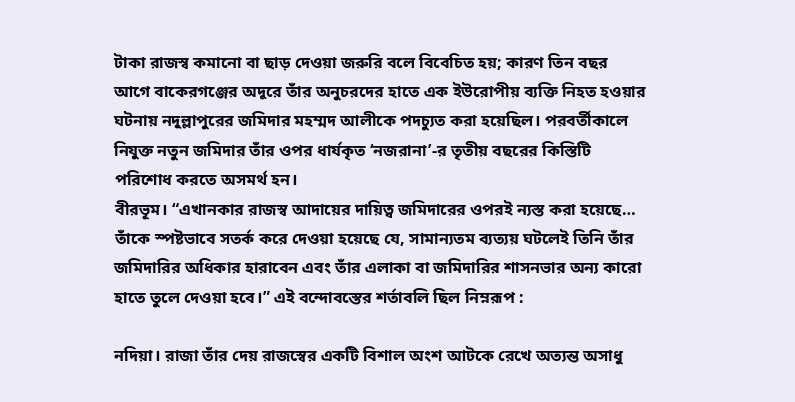টাকা রাজস্ব কমানো বা ছাড় দেওয়া জরুরি বলে বিবেচিত হয়; কারণ তিন বছর আগে বাকেরগঞ্জের অদূরে তাঁর অনুচরদের হাতে এক ইউরোপীয় ব্যক্তি নিহত হওয়ার ঘটনায় নদুল্লাপুরের জমিদার মহম্মদ আলীকে পদচ্যুত করা হয়েছিল। পরবর্তীকালে নিযুক্ত নতুন জমিদার তাঁর ওপর ধার্যকৃত ‘নজরানা’-র তৃতীয় বছরের কিস্তিটি পরিশোধ করতে অসমর্থ হন।
বীরভূম। “এখানকার রাজস্ব আদায়ের দায়িত্ব জমিদারের ওপরই ন্যস্ত করা হয়েছে… তাঁকে স্পষ্টভাবে সতর্ক করে দেওয়া হয়েছে যে, সামান্যতম ব্যত্যয় ঘটলেই তিনি তাঁর জমিদারির অধিকার হারাবেন এবং তাঁর এলাকা বা জমিদারির শাসনভার অন্য কারো হাতে তুলে দেওয়া হবে।” এই বন্দোবস্তের শর্তাবলি ছিল নিম্নরূপ :

নদিয়া। রাজা তাঁর দেয় রাজস্বের একটি বিশাল অংশ আটকে রেখে অত্যন্ত অসাধু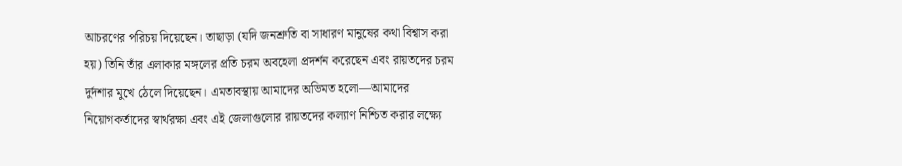আচরণের পরিচয় দিয়েছেন। তাছাড়া (যদি জনশ্রুতি বা সাধারণ মানুষের কথা বিশ্বাস করা হয়) তিনি তাঁর এলাকার মঙ্গলের প্রতি চরম অবহেলা প্রদর্শন করেছেন এবং রায়তদের চরম দুর্দশার মুখে ঠেলে দিয়েছেন। এমতাবস্থায় আমাদের অভিমত হলো—আমাদের নিয়োগকর্তাদের স্বার্থরক্ষা এবং এই জেলাগুলোর রায়তদের কল্যাণ নিশ্চিত করার লক্ষ্যে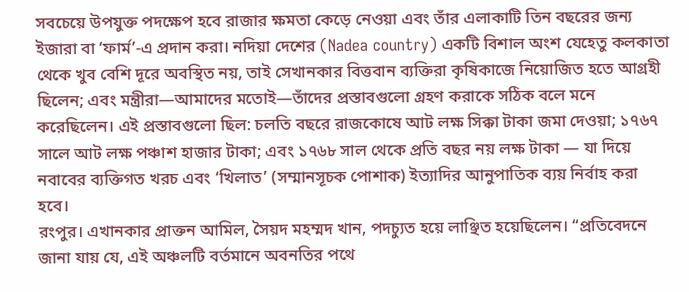সবচেয়ে উপযুক্ত পদক্ষেপ হবে রাজার ক্ষমতা কেড়ে নেওয়া এবং তাঁর এলাকাটি তিন বছরের জন্য ইজারা বা ‘ফার্ম’-এ প্রদান করা। নদিয়া দেশের (Nadea country) একটি বিশাল অংশ যেহেতু কলকাতা থেকে খুব বেশি দূরে অবস্থিত নয়, তাই সেখানকার বিত্তবান ব্যক্তিরা কৃষিকাজে নিয়োজিত হতে আগ্রহী ছিলেন; এবং মন্ত্রীরা—আমাদের মতোই—তাঁদের প্রস্তাবগুলো গ্রহণ করাকে সঠিক বলে মনে করেছিলেন। এই প্রস্তাবগুলো ছিল: চলতি বছরে রাজকোষে আট লক্ষ সিক্কা টাকা জমা দেওয়া; ১৭৬৭ সালে আট লক্ষ পঞ্চাশ হাজার টাকা; এবং ১৭৬৮ সাল থেকে প্রতি বছর নয় লক্ষ টাকা — যা দিয়ে নবাবের ব্যক্তিগত খরচ এবং ‘খিলাত’ (সম্মানসূচক পোশাক) ইত্যাদির আনুপাতিক ব্যয় নির্বাহ করা হবে।
রংপুর। এখানকার প্রাক্তন আমিল, সৈয়দ মহম্মদ খান, পদচ্যুত হয়ে লাঞ্ছিত হয়েছিলেন। “প্রতিবেদনে জানা যায় যে, এই অঞ্চলটি বর্তমানে অবনতির পথে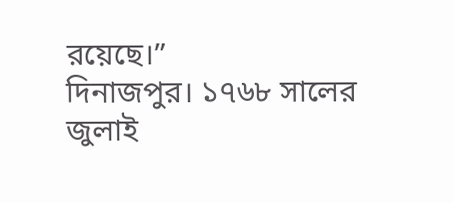রয়েছে।”
দিনাজপুর। ১৭৬৮ সালের জুলাই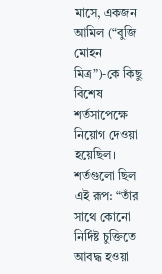মাসে, একজন আমিল (“বুজি মোহন মিত্র”)-কে কিছু বিশেষ শর্তসাপেক্ষে নিয়োগ দেওয়া হয়েছিল। শর্তগুলো ছিল এই রূপ: “তাঁর সাথে কোনো নির্দিষ্ট চুক্তিতে আবদ্ধ হওয়া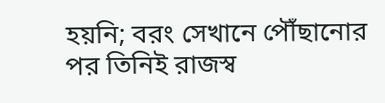হয়নি; বরং সেখানে পৌঁছানোর পর তিনিই রাজস্ব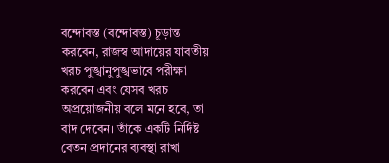বন্দোবস্ত (বন্দোবস্ত) চূড়ান্ত করবেন, রাজস্ব আদায়ের যাবতীয় খরচ পুঙ্খানুপুঙ্খভাবে পরীক্ষা করবেন এবং যেসব খরচ অপ্রয়োজনীয় বলে মনে হবে, তা বাদ দেবেন। তাঁকে একটি নির্দিষ্ট বেতন প্রদানের ব্যবস্থা রাখা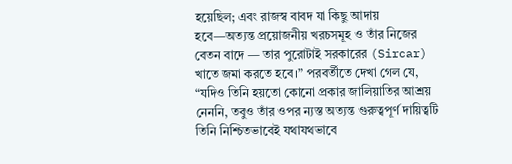হয়েছিল; এবং রাজস্ব বাবদ যা কিছু আদায় হবে—অত্যন্ত প্রয়োজনীয় খরচসমূহ ও তাঁর নিজের বেতন বাদে — তার পুরোটাই সরকারের (Sircar) খাতে জমা করতে হবে।” পরবর্তীতে দেখা গেল যে, “যদিও তিনি হয়তো কোনো প্রকার জালিয়াতির আশ্রয় নেননি, তবুও তাঁর ওপর ন্যস্ত অত্যন্ত গুরুত্বপূর্ণ দায়িত্বটি তিনি নিশ্চিতভাবেই যথাযথভাবে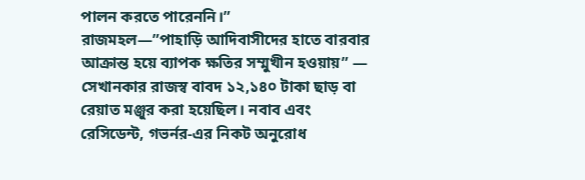পালন করতে পারেননি।”
রাজমহল—”পাহাড়ি আদিবাসীদের হাতে বারবার আক্রান্ত হয়ে ব্যাপক ক্ষতির সম্মুখীন হওয়ায়” — সেখানকার রাজস্ব বাবদ ১২,১৪০ টাকা ছাড় বা রেয়াত মঞ্জুর করা হয়েছিল। নবাব এবং রেসিডেন্ট, গভর্নর-এর নিকট অনুরোধ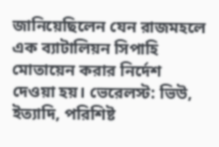জানিয়েছিলেন যেন রাজমহলে এক ব্যাটালিয়ন সিপাহি মোতায়েন করার নির্দেশ দেওয়া হয়। ভেরেলস্ট: ভিউ, ইত্যাদি, পরিশিষ্ট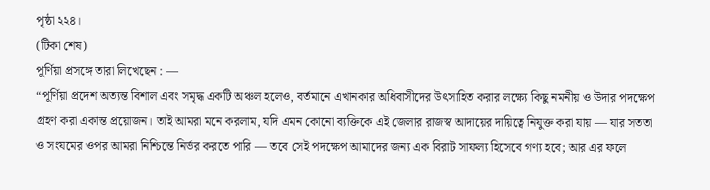পৃষ্ঠা ২২৪।
(টিকা শেষ)
পূর্ণিয়া প্রসঙ্গে তারা লিখেছেন : —
“পূর্ণিয়া প্রদেশ অত্যন্ত বিশাল এবং সমৃদ্ধ একটি অঞ্চল হলেও, বর্তমানে এখানকার অধিবাসীদের উৎসাহিত করার লক্ষ্যে কিছু নমনীয় ও উদার পদক্ষেপ গ্রহণ করা একান্ত প্রয়োজন। তাই আমরা মনে করলাম, যদি এমন কোনো ব্যক্তিকে এই জেলার রাজস্ব আদায়ের দায়িত্বে নিযুক্ত করা যায় — যার সততা ও সংযমের ওপর আমরা নিশ্চিন্তে নির্ভর করতে পারি — তবে সেই পদক্ষেপ আমাদের জন্য এক বিরাট সাফল্য হিসেবে গণ্য হবে; আর এর ফলে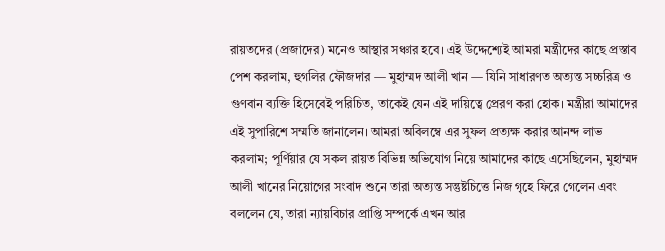রায়তদের (প্রজাদের) মনেও আস্থার সঞ্চার হবে। এই উদ্দেশ্যেই আমরা মন্ত্রীদের কাছে প্রস্তাব পেশ করলাম, হুগলির ফৌজদার — মুহাম্মদ আলী খান — যিনি সাধারণত অত্যন্ত সচ্চরিত্র ও গুণবান ব্যক্তি হিসেবেই পরিচিত, তাকেই যেন এই দায়িত্বে প্রেরণ করা হোক। মন্ত্রীরা আমাদের এই সুপারিশে সম্মতি জানালেন। আমরা অবিলম্বে এর সুফল প্রত্যক্ষ করার আনন্দ লাভ করলাম; পূর্ণিয়ার যে সকল রায়ত বিভিন্ন অভিযোগ নিয়ে আমাদের কাছে এসেছিলেন, মুহাম্মদ আলী খানের নিয়োগের সংবাদ শুনে তারা অত্যন্ত সন্তুষ্টচিত্তে নিজ গৃহে ফিরে গেলেন এবং বললেন যে, তারা ন্যায়বিচার প্রাপ্তি সম্পর্কে এখন আর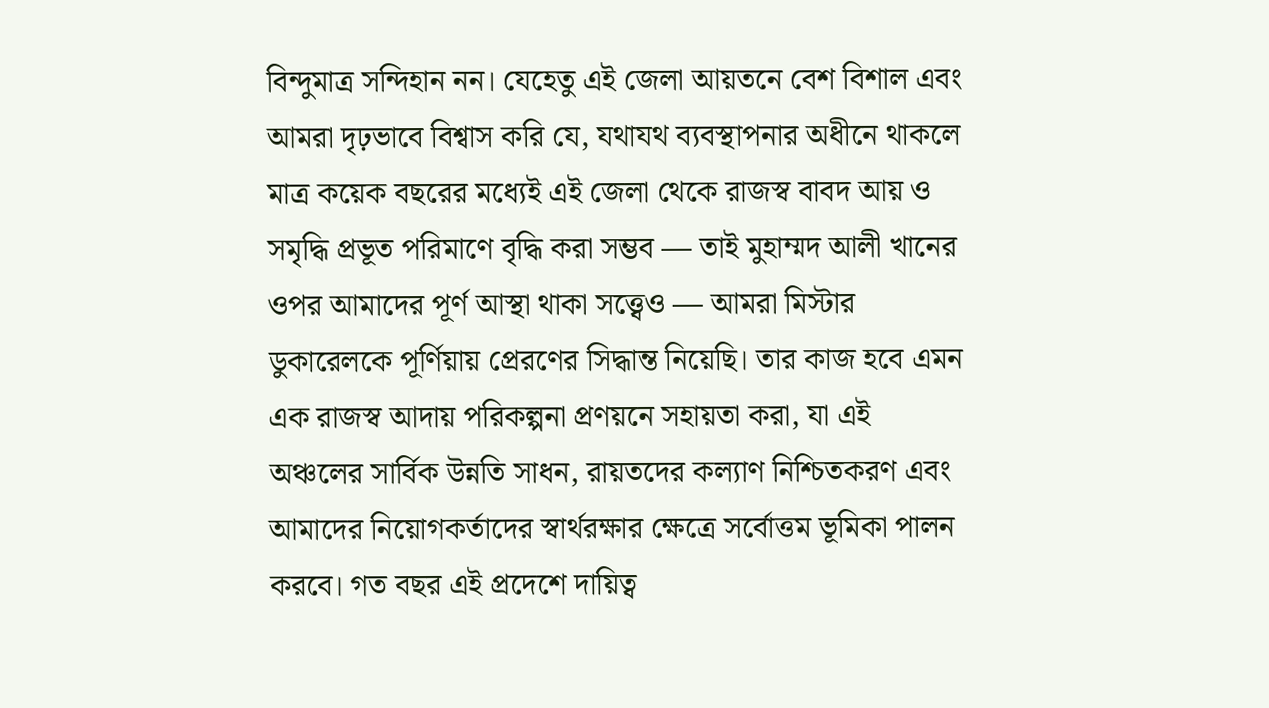বিন্দুমাত্র সন্দিহান নন। যেহেতু এই জেলা আয়তনে বেশ বিশাল এবং আমরা দৃঢ়ভাবে বিশ্বাস করি যে, যথাযথ ব্যবস্থাপনার অধীনে থাকলে মাত্র কয়েক বছরের মধ্যেই এই জেলা থেকে রাজস্ব বাবদ আয় ও সমৃদ্ধি প্রভূত পরিমাণে বৃদ্ধি করা সম্ভব — তাই মুহাম্মদ আলী খানের ওপর আমাদের পূর্ণ আস্থা থাকা সত্ত্বেও — আমরা মিস্টার ডুকারেলকে পূর্ণিয়ায় প্রেরণের সিদ্ধান্ত নিয়েছি। তার কাজ হবে এমন এক রাজস্ব আদায় পরিকল্পনা প্রণয়নে সহায়তা করা, যা এই অঞ্চলের সার্বিক উন্নতি সাধন, রায়তদের কল্যাণ নিশ্চিতকরণ এবং আমাদের নিয়োগকর্তাদের স্বার্থরক্ষার ক্ষেত্রে সর্বোত্তম ভূমিকা পালন করবে। গত বছর এই প্রদেশে দায়িত্ব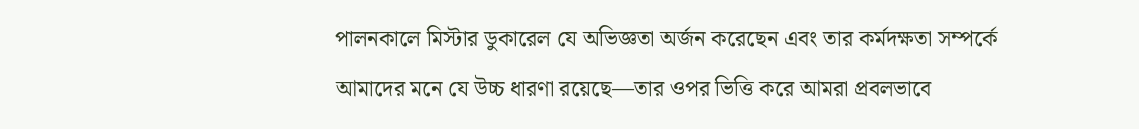পালনকালে মিস্টার ডুকারেল যে অভিজ্ঞতা অর্জন করেছেন এবং তার কর্মদক্ষতা সম্পর্কে আমাদের মনে যে উচ্চ ধারণা রয়েছে—তার ওপর ভিত্তি করে আমরা প্রবলভাবে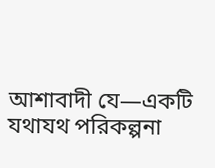আশাবাদী যে—একটি যথাযথ পরিকল্পনা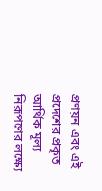প্রণয়ন এবং এই প্রদেশের প্রকৃত আর্থিক মূল্য নিরূপণের লক্ষ্যে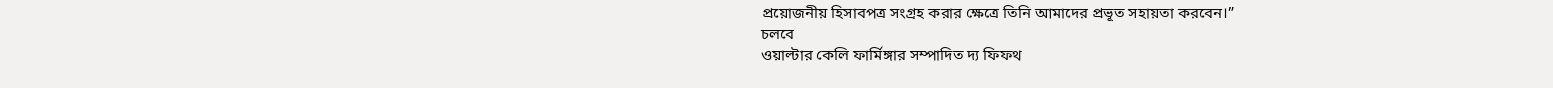প্রয়োজনীয় হিসাবপত্র সংগ্রহ করার ক্ষেত্রে তিনি আমাদের প্রভূত সহায়তা করবেন।”
চলবে
ওয়াল্টার কেলি ফার্মিঙ্গার সম্পাদিত দ্য ফিফথ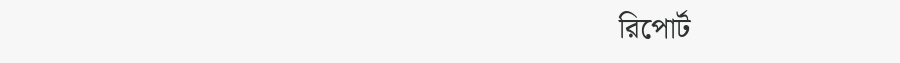রিপোর্ট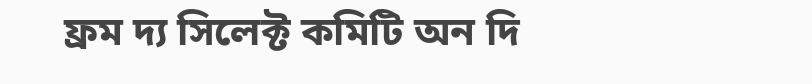ফ্রম দ্য সিলেক্ট কমিটি অন দি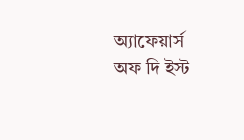অ্যাফেয়ার্স অফ দি ইস্ট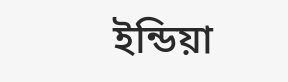ইন্ডিয়া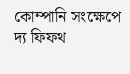কোম্পানি সংক্ষেপে দ্য ফিফথ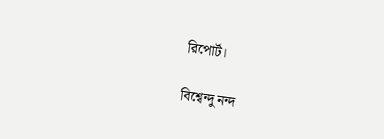রিপোর্ট।

বিশ্বেন্দু নন্দ